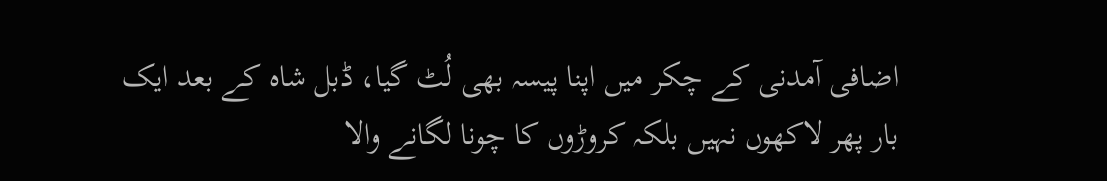اضافی آمدنی کے چکر میں اپنا پیسہ بھی لُٹ گیا، ڈبل شاہ کے بعد ایک بار پھر لاکھوں نہیں بلکہ کروڑوں کا چونا لگانے والا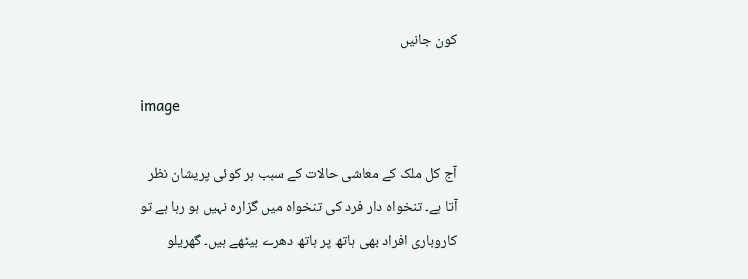کون جانیں

image

آج کل ملک کے معاشی حالات کے سبب ہر کوئی پریشان نظر آتا ہے۔ تنخواہ دار فرد کی تنخواہ میں گزارہ نہیں ہو رہا ہے تو کاروباری افراد بھی ہاتھ پر ہاتھ دھرے بیٹھے ہیں۔ گھریلو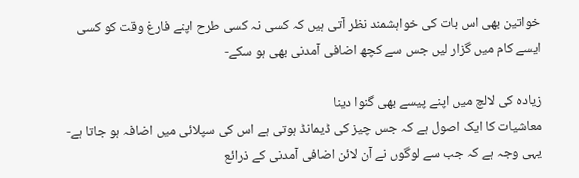خواتین بھی اس بات کی خواہشمند نظر آتی ہیں کہ کسی نہ کسی طرح اپنے فارغ وقت کو کسی ایسے کام میں گزار لیں جس سے کچھ اضافی آمدنی بھی ہو سکے-

زيادہ کی لالچ میں اپنے پیسے بھی گنوا دینا
معاشیات کا ایک اصول ہے کہ جس چیز کی ڈیمانڈ ہوتی ہے اس کی سپلائی میں اضافہ ہو جاتا ہے- یہی وجہ ہے کہ جب سے لوگوں نے آن لائن اضافی آمدنی کے ذرائع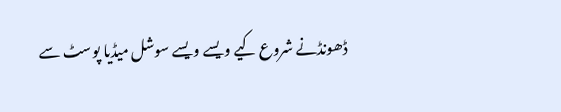ڈھونڈنے شروع کیے ویسے ویسے سوشل میڈیا پوسٹ سے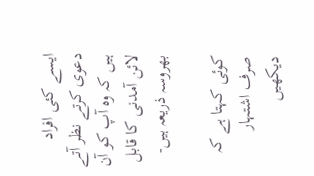ایسے کئی افراد دعوی کرتے نظر آتے ہیں کہ وہ آپ کو آن لائن آمدنی کا قابل بھروسہ ذریعہ ہیں-

کوئی کہتا ہے کہ صرف اشتہار دیکھیں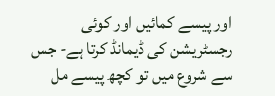اور پیسے کمائیں اور کوئی رجسٹریشن کی ڈیمانڈ کرتا ہے- جس سے شروع میں تو کچھ پیسے مل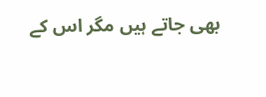بھی جاتے ہیں مگر اس کے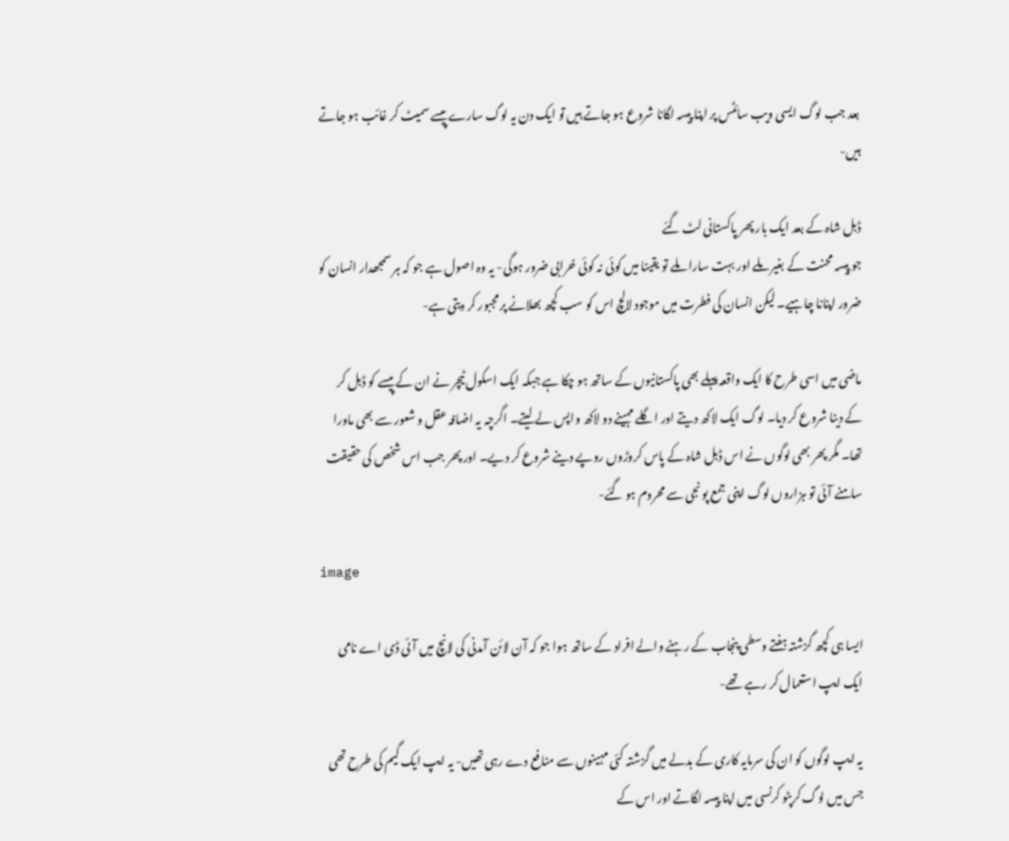بعد جب لوگ ایسی ویب سائٹس پر اپنا پیسہ لگانا شروع ہو جاتے ہیں تو ایک دن یہ لوگ سارے پیسے سمیٹ کر غائب ہو جاتے ہیں-

ڈبل شاہ کے بعد ایک بار پھر پاکستانی لٹ گئے
جو پیسہ محنت کے بغیر ملے اور بہت سارا ملے تو یقینا میں کوئی نہ کوئی خرابی ضرور ہوگی- یہ وہ اصول ہے جو کہ ہر سمجھدار انسان کو ضرور اپنانا چاہیے۔ لیکن انسان کی فطرت میں موجود لالچ اس کو سب کچھ بھلانے پر مجبور کر دیتی ہے-

ماضی میں اسی طرح کا ایک واقعہ پہلے بھی پاکستانیوں کے ساتھ ہو چکا ہے جبکہ ایک اسکول ٹیچر نے ان کے پیسے کو ڈبل کر کے دینا شروع کر دیا۔ لوگ ایک لاکھ دیتے اور اگلے مہینے دو لاکھ واپس لے لیتے۔ اگرچہ یہ اضافہ عقل و شعور سے بھی ماورا تھا۔ مگر پھر بھی لوگوں نے اس ڈبل شاہ کے پاس کروڑوں روپے دینے شروع کر دیے۔ اور پھر جب اس شخص کی حقیقت سامنے آئی تو ہزاروں لوگ اپنی جمع پونجی سے محروم ہو گئے-

image

ایسا ہی کچھ گزشتہ ہفتے وسطی پنجاب کے رہنے والے افراد کے ساتھ ہوا جو کہ آن لائن آمدنی کی لانچ میں آئی ڈی اے نامی ایک ایپ استعمال کر رہے تھے-

یہ ایپ لوگوں کو ان کی سرمایہ کاری کے بدلے میں گزشتہ کئی مہینوں سے منافع دے رہی تھیں- یہ ایپ ایک گیم کی طرح تھی جس میں لوگ کرپٹو کرنسی میں اپنا پیسہ لگاتے اور اس کے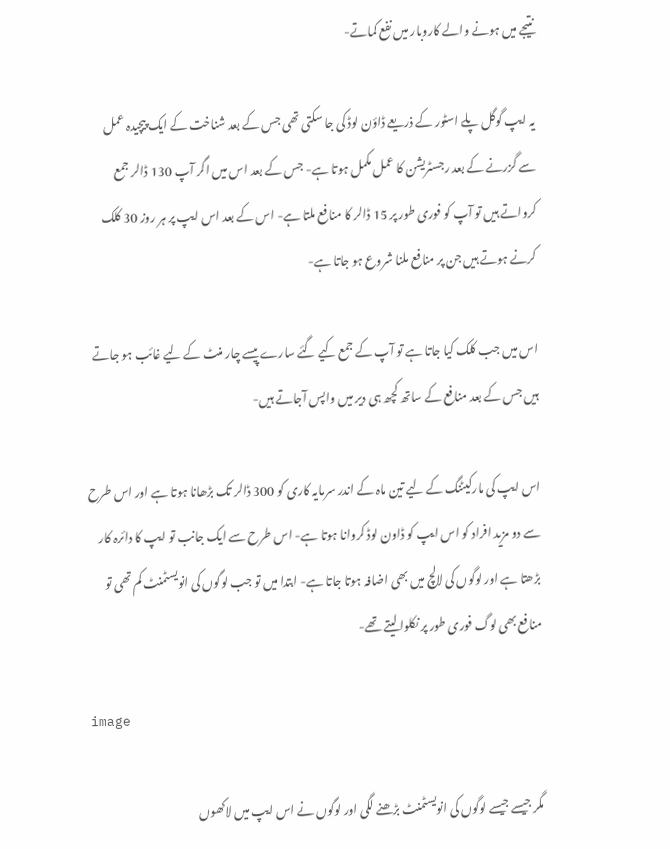نتیجے میں ہونے والے کاروبار میں نفع کماتے-

یہ ایپ گوگل پلے اسٹور کے ذریعے ڈاؤن لوڈ کی جا سکتی تھی جس کے بعد شناخت کے ایک پیچیدہ عمل سے گزرنے کے بعد رجسٹریشن کا عمل مکمل ہوتا ہے- جس کے بعد اس میں اگر آپ 130 ڈالر جمع کرواتے ہیں تو آپ کو فوری طور پر 15 ڈالر کا منافع ملتا ہے- اس کے بعد اس ایپ پر ہر روز 30 کلک کرنے ہوتے ہیں جن پر منافع ملنا شروع ہو جاتا ہے-

اس میں جب کلک کیا جاتا ہے تو آپ کے جمع کیے گئے سارے پیسے چار منٹ کے لیے غائب ہو جاتے ہیں جس کے بعد منافع کے ساتھ کچھ ہی دیر میں واپس آجاتے ہیں-

اس ایپ کی مارکیٹنگ کے لیے تین ماہ کے اندر سرمایہ کاری کو 300 ڈالر تک بڑھانا ہوتا ہے اور اس طرح سے دو مزید افراد کو اس ایپ کو ڈاون لوڈ کروانا ہوتا ہے- اس طرح سے ایک جانب تو ایپ کا دائرہ کار بڑھتا ہے اور لوگوں کی لالچ میں بھی اضافہ ہوتا جاتا ہے- ابتدا میں تو جب لوگوں کی انویسٹمنٹ کم تھی تو منافع بھی لوگ فوری طور پر نکلوا لیتے تھے-

image

مگر جیسے جیسے لوگوں کی انویسٹمنٹ بڑھنے لگی اور لوگوں نے اس ایپ میں لاکھوں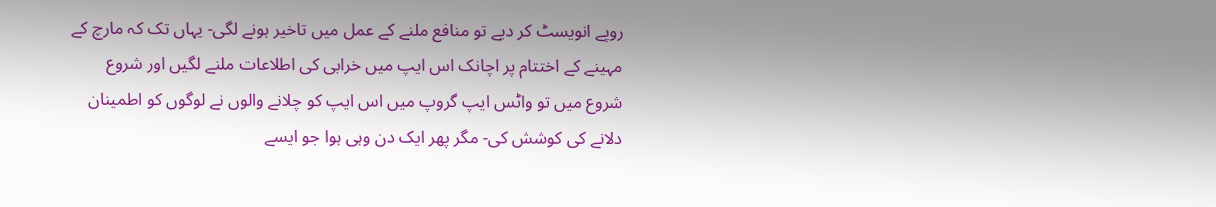روپے انویسٹ کر دیے تو منافع ملنے کے عمل میں تاخیر ہونے لگی- یہاں تک کہ مارچ کے مہینے کے اختتام پر اچانک اس ایپ میں خرابی کی اطلاعات ملنے لگیں اور شروع شروع میں تو واٹس ایپ گروپ میں اس ایپ کو چلانے والوں نے لوگوں کو اطمینان دلانے کی کوشش کی- مگر پھر ایک دن وہی ہوا جو ایسے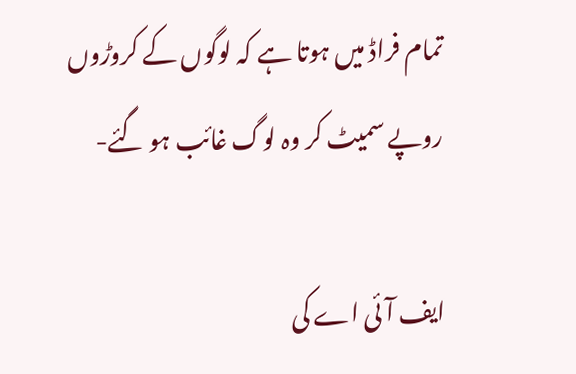تمام فراڈ میں ہوتا ہے کہ لوگوں کے کروڑوں روپے سمیٹ کر وہ لوگ غائب ہو گئے-

ایف آئی اے کی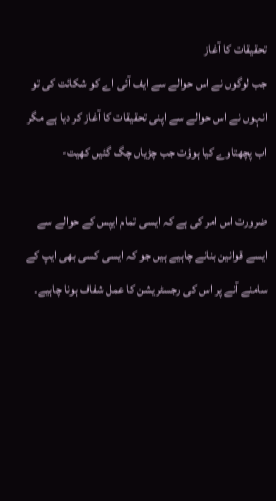تحقیقات کا آغاز
جب لوگوں نے اس حوالے سے ایف آئی اے کو شکائت کی تو انہوں نے اس حوالے سے اپنی تحقیقات کا آغاز کر دیا ہے مگر اب پچھتاوے کیا ہوؤت جب چڑیاں چگ گئیں کھیت-

ضرورت اس امر کی ہے کہ ایسی تمام ایپس کے حوالے سے ایسے قوانین بنانے چاہیے ہیں جو کہ ایسی کسی بھی ایپ کے سامنے آنے پر اس کی رجسٹریشن کا عمل شفاف ہونا چاہیے۔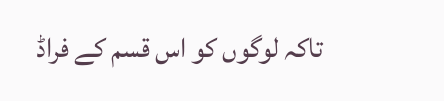تاکہ لوگوں کو اس قسم کے فراڈ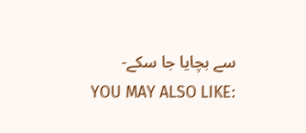سے بچایا جا سکے-
YOU MAY ALSO LIKE: